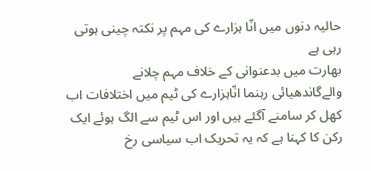حالیہ دنوں میں انّا ہزارے کی مہم پر نکتہ چینی ہوتی رہی ہے
بھارت میں بدعنوانی کے خلاف مہم چلانے والےگاندھیائی رہنما انّاہزارے کی ٹیم میں اختلافات اب کھل کر سامنے آگئے ہیں اور اس ٹیم سے الگ ہوئے ایک رکن کا کہنا ہے کہ یہ تحریک اب سیاسی رخ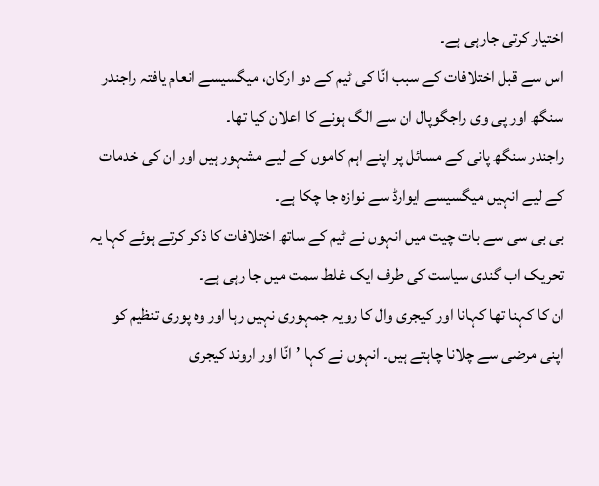اختیار کرتی جارہی ہے۔
اس سے قبل اختلافات کے سبب انّا کی ٹیم کے دو ارکان، میگسیسے انعام یافتہ راجندر سنگھ اور پی وی راجگوپال ان سے الگ ہونے کا اعلان کیا تھا۔
راجندر سنگھ پانی کے مسائل پر اپنے اہم کاموں کے لیے مشہور ہیں اور ان کی خدمات کے لیے انہیں میگسیسے ایوارڈ سے نوازہ جا چکا ہے۔
بی بی سی سے بات چیت میں انہوں نے ٹیم کے ساتھ اختلافات کا ذکر کرتے ہوئے کہا یہ تحریک اب گندی سیاست کی طرف ایک غلط سمت میں جا رہی ہے۔
ان کا کہنا تھا کہانا اور کیجری وال کا رویہ جمہوری نہیں رہا اور وہ پوری تنظیم کو اپنی مرضی سے چلانا چاہتے ہیں۔ انہوں نے کہا ’انّا اور اروند کیجری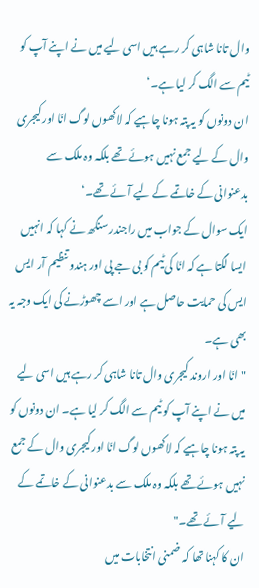وال تانا شاہی کر رہے ہیں اسی لیے میں نے اپنے آپ کو ٹیم سے الگ کر لیا ہے۔‘
ان دونوں کو یہ پتہ ہونا چاہیے کہ لاکھوں لوگ انّا اور کیجری وال کے لیے جمع نہیں ہوئے تھے بلکہ وہ ملک سے بدعنوانی کے خاتمے کے لیے آئے تھے۔‘
ایک سوال کے جواب میں راجندر سنگھ نے کہا کہ انہیں ایسا لگتا ہے کہ انّا کی ٹیم کو بی جے پی اور ہندو تنظیم آر ایس ایس کی حمایت حاصل ہے اور اسے چھوڑنے کی ایک وجہ یہ بھی ہے۔
"انّا اور اروند کیجری وال تانا شاہی کر رہے ہیں اسی لیے میں نے اپنے آپ کو ٹیم سے الگ کر لیا ہے۔ ان دونوں کو یہ پتہ ہونا چاہیے کہ لاکھوں لوگ انّا اور کیجری وال کے جمع نہیں ہوئے تھے بلکہ وہ ملک سے بدعنوانی کے خاتمے کے لیے آئے تھے۔"
ان کا کہنا تھا کہ ضمنی انتخابات میں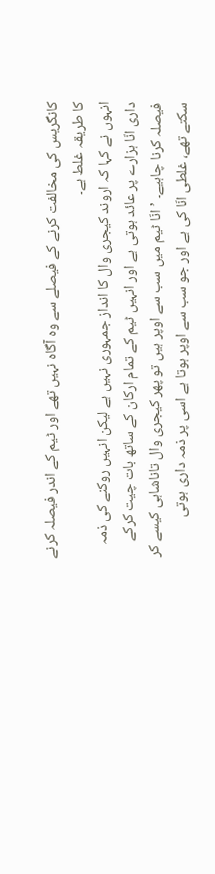کانگریس کی مخالفت کرنے کے فیصلے سے وہ آگاہ نہیں تھے اور ٹیم کے اندر فیصلہ کرنے کا طریقہ غلط ہے۔
انہوں نے کہا کہ اروند کیجری وال کا انداز جمہوری نہیں ہے لیکن انہیں روکنے کی ذمہ داری انّا ہزارے پر عائد ہوتی ہے اور انہیں ٹیم کے تمام ارکان کے ساتھ بات چیت کرکے فیصلہ کرنا چاہیے۔ ’انّا ٹیم میں سب سے اوپر ہیں تو پھر کیجری وال تاناشاہی کیسے کر سکتے تھے، غلطی انّا کی ہے اور جو سب سے اوپر ہوتا ہے اسی پر ذمہ داری ہوتی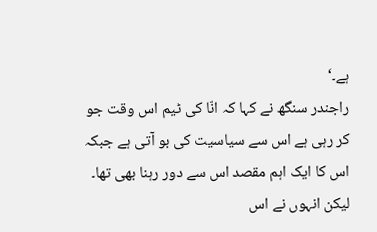ہے۔‘
راجندر سنگھ نے کہا کہ انّا کی ٹیم اس وقت جو کر رہی ہے اس سے سیاسیت کی بو آتی ہے جبکہ اس کا ایک اہم مقصد اس سے دور رہنا بھی تھا۔ لیکن انہوں نے اس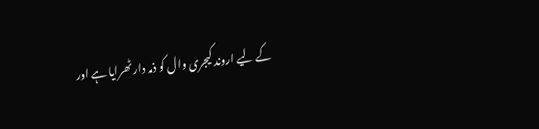کے لیے اروند کیجری وال کو ذمہ دار ٹھرایا ہے اور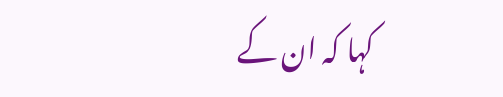کہا کہ ان کے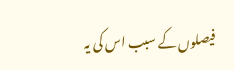فیصلوں کے سبب اس کی یہ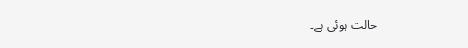حالت ہوئی ہے۔